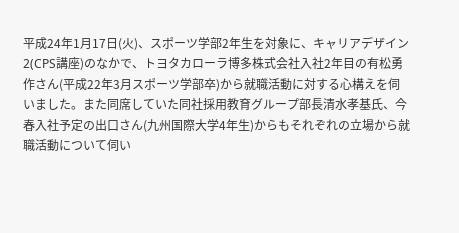平成24年1月17日(火)、スポーツ学部2年生を対象に、キャリアデザイン2(CPS講座)のなかで、トヨタカローラ博多株式会社入社2年目の有松勇作さん(平成22年3月スポーツ学部卒)から就職活動に対する心構えを伺いました。また同席していた同社採用教育グループ部長清水孝基氏、今春入社予定の出口さん(九州国際大学4年生)からもそれぞれの立場から就職活動について伺い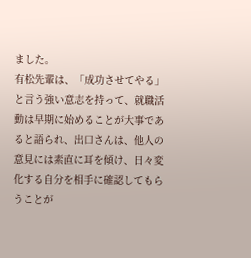ました。
有松先輩は、「成功させてやる」と言う強い意志を持って、就職活動は早期に始めることが大事であると語られ、出口さんは、他人の意見には素直に耳を傾け、日々変化する自分を相手に確認してもらうことが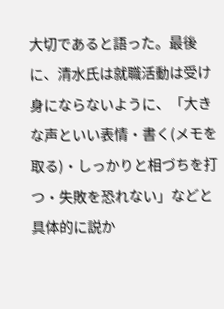大切であると語った。最後に、清水氏は就職活動は受け身にならないように、「大きな声といい表情・書く(メモを取る)・しっかりと相づちを打つ・失敗を恐れない」などと具体的に説か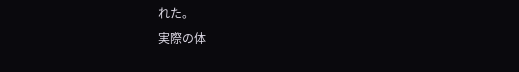れた。
実際の体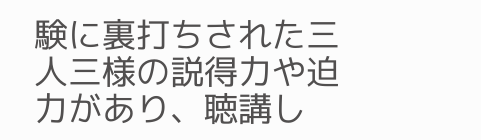験に裏打ちされた三人三様の説得力や迫力があり、聴講し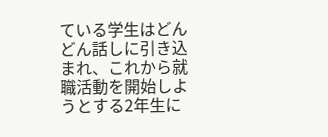ている学生はどんどん話しに引き込まれ、これから就職活動を開始しようとする2年生に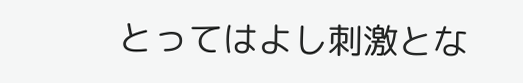とってはよし刺激とな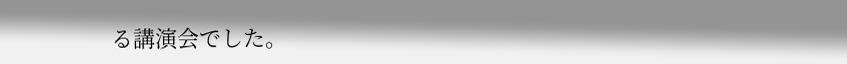る講演会でした。